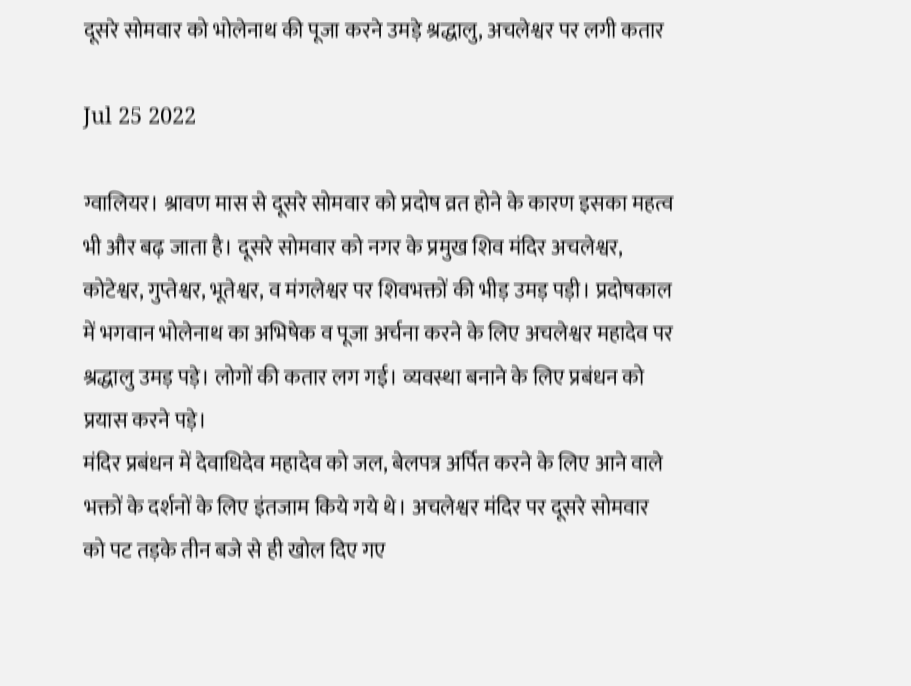दूसरे सोमवार को भोलेनाथ की पूजा करने उमड़े श्रद्धालु, अचलेश्वर पर लगी कतार

Jul 25 2022

ग्वालियर। श्रावण मास से दूसरे सोमवार को प्रदोष व्रत होने के कारण इसका महत्व भी और बढ़ जाता है। दूसरे सोमवार को नगर के प्रमुख शिव मंदिर अचलेश्वर, कोटेश्वर, गुप्तेश्वर, भूतेश्वर, व मंगलेश्वर पर शिवभक्तों की भीड़ उमड़ पड़ी। प्रदोषकाल में भगवान भोलेनाथ का अभिषेक व पूजा अर्चना करने के लिए अचलेश्वर महादेव पर श्रद्धालु उमड़ पड़े। लोगों की कतार लग गई। व्यवस्था बनाने के लिए प्रबंधन को प्रयास करने पड़े।
मंदिर प्रबंधन में देवाधिदेव महादेव को जल, बेलपत्र अर्पित करने के लिए आने वाले भक्तों के दर्शनों के लिए इंतजाम किये गये थे। अचलेश्वर मंदिर पर दूसरे सोमवार को पट तड़के तीन बजे से ही खोल दिए गए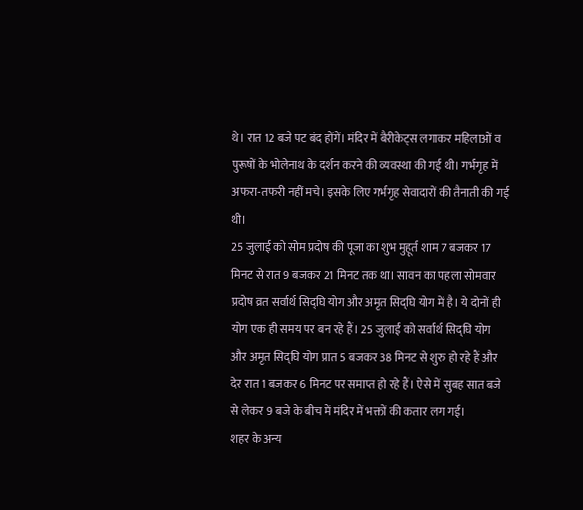थे। रात 12 बजे पट बंद होंगें। मंदिर में बैरीकेट्स लगाकर महिलाओं व पुरूषों के भोलेनाथ के दर्शन करने की व्यवस्था की गई थी। गर्भगृह में अफरा-तफरी नहीं मचे। इसके लिए गर्भगृह सेवादारों की तैनाती की गई थी।
25 जुलाई को सोम प्रदोष की पूजा का शुभ मुहूर्त शाम 7 बजकर 17 मिनट से रात 9 बजकर 21 मिनट तक था। सावन का पहला सोमवार प्रदोष व्रत सर्वार्थ सिद्घि योग और अमृत सिद्घि योग में है। ये दोनों ही योग एक ही समय पर बन रहे हैं। 25 जुलाई को सर्वार्थ सिद्घि योग और अमृत सिद्घि योग प्रात 5 बजकर 38 मिनट से शुरु हो रहे हैं और देर रात 1 बजकर 6 मिनट पर समाप्त हो रहे हैं। ऐसे में सुबह सात बजे से लेकर 9 बजे के बीच में मंदिर में भक्तों की कतार लग गई।
शहर के अन्य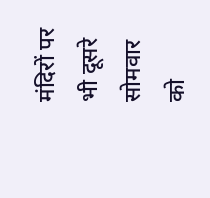मंदिरों पर भी दूसरे सोमवार को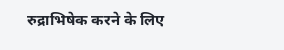रुद्राभिषेक करने के लिए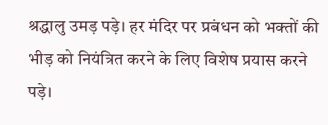श्रद्धालु उमड़ पड़े। हर मंदिर पर प्रबंधन को भक्तों की भीड़ को नियंत्रित करने के लिए विशेष प्रयास करने पड़े।